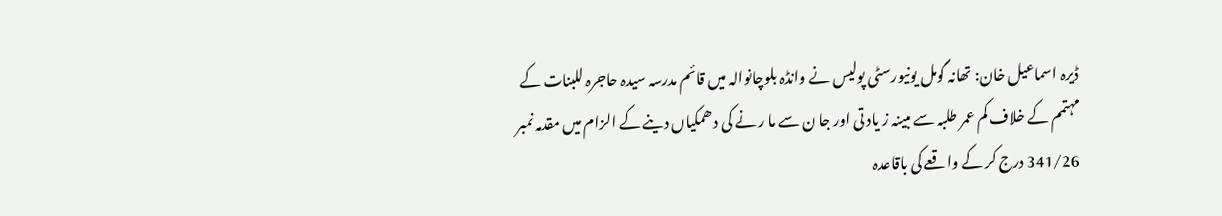ڈیرہ اسماعیل خان: تھانہ گومل یونیورسٹی پولیس نے وانڈہ بلوچانوالہ میں قائم مدرسہ سیدہ حاجرہ للبنات کے مہتمم کے خلاف کم عمر طلبہ سے مبینہ ز یاد تی اور جا ن سے ما ر نے کی د ھمکیاں دینے کے الزام میں مقدمہ نمبر 341/26 درج کر کے واقعے کی باقاعدہ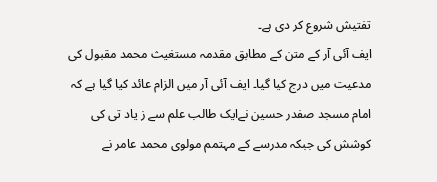تفتیش شروع کر دی ہے۔
ایف آئی آر کے متن کے مطابق مقدمہ مستغیث محمد مقبول کی مدعیت میں درج کیا گیا۔ ایف آئی آر میں الزام عائد کیا گیا ہے کہ امام مسجد صفدر حسین نےایک طالب علم سے ز یاد تی کی کوشش کی جبکہ مدرسے کے مہتمم مولوی محمد عامر نے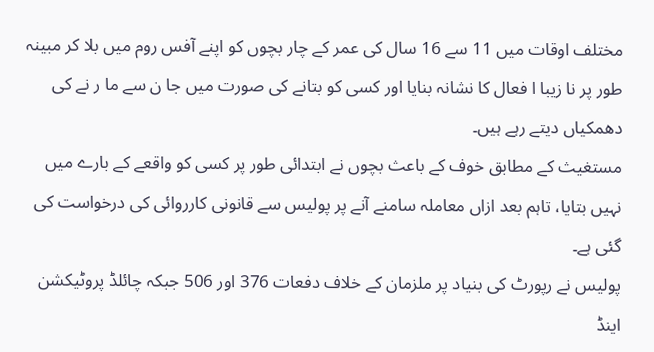مختلف اوقات میں 11 سے 16 سال کی عمر کے چار بچوں کو اپنے آفس روم میں بلا کر مبینہ طور پر نا زیبا ا فعال کا نشانہ بنایا اور کسی کو بتانے کی صورت میں جا ن سے ما ر نے کی دھمکیاں دیتے رہے ہیں۔
مستغیث کے مطابق خوف کے باعث بچوں نے ابتدائی طور پر کسی کو واقعے کے بارے میں نہیں بتایا، تاہم بعد ازاں معاملہ سامنے آنے پر پولیس سے قانونی کارروائی کی درخواست کی گئی ہے۔
پولیس نے رپورٹ کی بنیاد پر ملزمان کے خلاف دفعات 376 اور 506 جبکہ چائلڈ پروٹیکشن اینڈ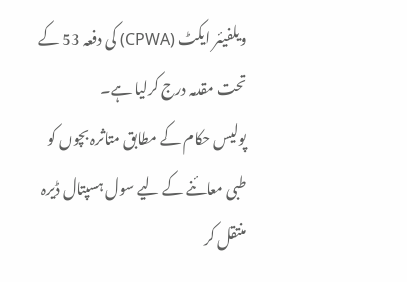ویلفیئر ایکٹ (CPWA) کی دفعہ 53 کے تحت مقدمہ درج کرلیا ہے۔
پولیس حکام کے مطابق متاثرہ بچوں کو طبی معائنے کے لیے سول ہسپتال ڈیرہ منتقل کر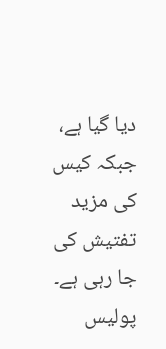دیا گیا ہے، جبکہ کیس کی مزید تفتیش کی جا رہی ہے۔
پولیس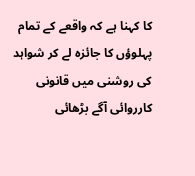کا کہنا ہے کہ واقعے کے تمام پہلوؤں کا جائزہ لے کر شواہد کی روشنی میں قانونی کارروائی آگے بڑھائی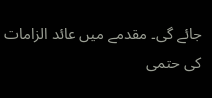جائے گی۔ مقدمے میں عائد الزامات کی حتمی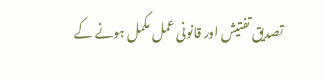تصدیق تفتیش اور قانونی عمل مکمل ہونے کے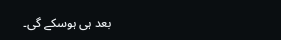بعد ہی ہوسکے گی۔